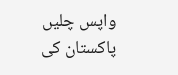واپس چلیں   پاکستان کی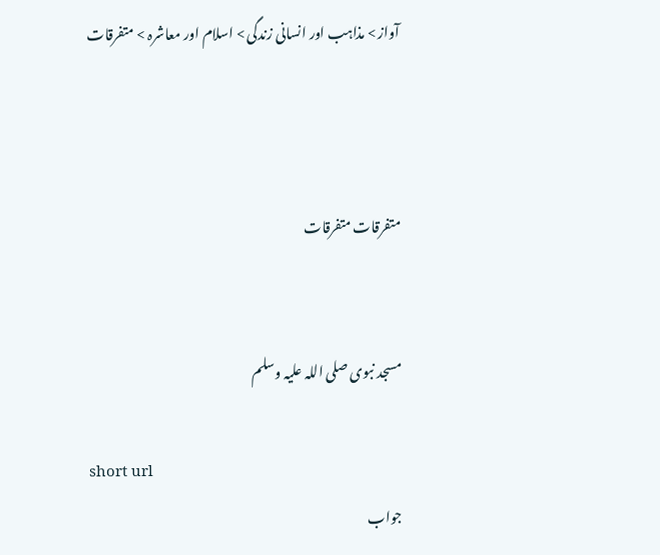آواز > مذاہب اور انسانی زندگی > اسلام اور معاشرہ > متفرقات



متفرقات متفرقات


مسجد نبوی صلی اللہ علیہ وسلم

short url
جواب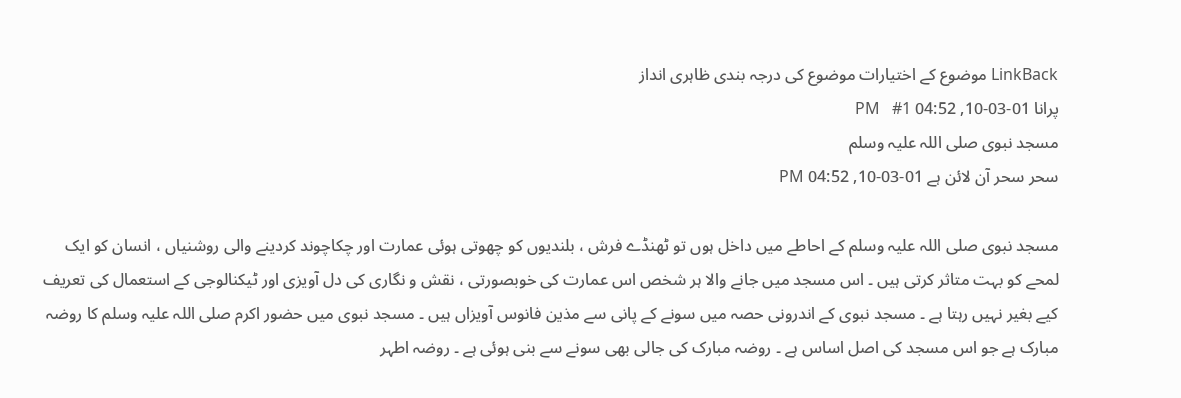LinkBack موضوع کے اختیارات موضوع کی درجہ بندی ظاہری انداز
پرانا 01-03-10, 04:52 PM   #1
مسجد نبوی صلی اللہ علیہ وسلم
سحر سحر آن لائن ہے 01-03-10, 04:52 PM

مسجد نبوی صلی اللہ علیہ وسلم کے احاطے میں داخل ہوں تو ٹھنڈے فرش ، بلندیوں کو چھوتی ہوئی عمارت اور چکاچوند کردینے والی روشنیاں ، انسان کو ایک لمحے کو بہت متاثر کرتی ہیں ۔ اس مسجد میں جانے والا ہر شخص اس عمارت کی خوبصورتی ، نقش و نگاری کی دل آویزی اور ٹیکنالوجی کے استعمال کی تعریف کیے بغیر نہیں رہتا ہے ۔ مسجد نبوی کے اندرونی حصہ میں سونے کے پانی سے مذین فانوس آویزاں ہیں ۔ مسجد نبوی میں حضور اکرم صلی اللہ علیہ وسلم کا روضہ مبارک ہے جو اس مسجد کی اصل اساس ہے ۔ روضہ مبارک کی جالی بھی سونے سے بنی ہوئی ہے ۔ روضہ اطہر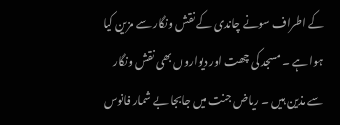کے اطراف سونے چاندی کے نقش ونگار سے مزین کیا ہوا ہے ۔ مسجد کی چھت اور دیواروں بھی نقش ونگار سے مذین ہیں ۔ ریاض جنت میں جابجا بے شمار فانوس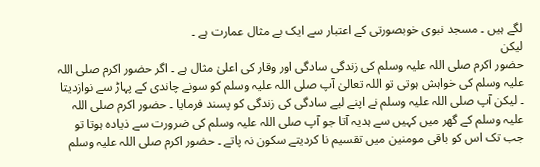لگے ہیں ۔ مسجد نبوی خوبصورتی کے اعتبار سے ایک بے مثال عمارت ہے ۔
لیکن
حضور اکرم صلی اللہ علیہ وسلم کی زندگی سادگی اور وقار کی اعلیٰ مثال ہے ۔ اگر حضور اکرم صلی اللہ علیہ وسلم کی خواہش ہوتی تو اللہ تعالیٰ آپ صلی اللہ علیہ وسلم کو سونے چاندی کے پہاڑ سے نوازدیتا ۔ لیکن آپ صلی اللہ علیہ وسلم نے اپنے لیے سادگی کی زندگی کو پسند فرمایا ۔ حضور اکرم صلی اللہ علیہ وسلم کے گھر میں کہیں سے ہدیہ آتا جو آپ صلی اللہ علیہ وسلم کی ضرورت سے ذیادہ ہوتا تو جب تک اس کو باقی مومنین میں تقسیم نا کردیتے سکون نہ پاتے ۔ حضور اکرم صلی اللہ علیہ وسلم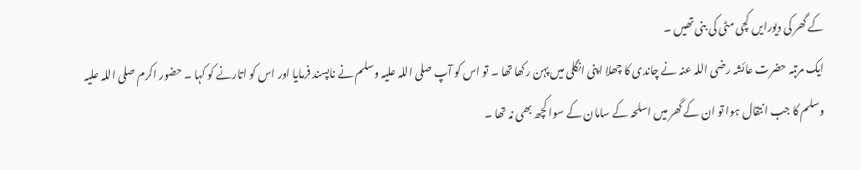کے گھر کی دیورایں کچی مٹی کی بنی تھیں ۔
ایک مرتبہ حضرت عائشہ رضی اللہ عنہ نے چاندی کا چھلا اپنی انگلی میں پہن رکھا تھا ۔ تو اس کو آپ صلی اللہ علیہ وسلم نے ناپسند فرمایا اور اس کو اتارنے کو کہا ۔ حضور اکرم صلی اللہ علیہ وسلم کا جب انتقال ہوا تو ان کے گھر میں اسلحہ کے سامان کے سوا کچھ بھی نہ تھا ۔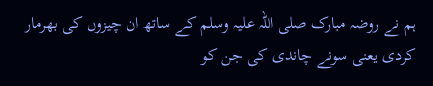ہم نے روضہ مبارک صلی اللہ علیہ وسلم کے ساتھ ان چیزوں کی بھرمار کردی یعنی سونے چاندی کی جن کو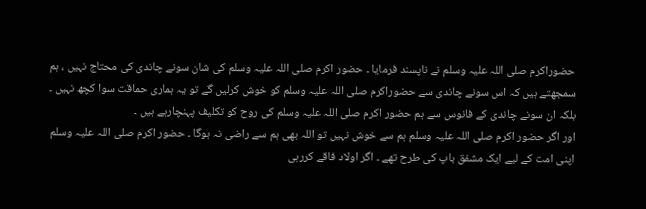حضوراکرم صلی اللہ علیہ وسلم نے ناپسند فرمایا ۔ حضور اکرم صلی اللہ علیہ وسلم کی شان سونے چاندی کی محتاج نہیں ، ہم سمجھتے ہیں کہ اس سونے چاندی سے حضوراکرم صلی اللہ علیہ وسلم کو خوش کرلیں گے تو یہ ہماری حماقت سوا کچھ نہیں ۔
بلکہ ان سونے چاندی کے فانوس سے ہم حضور اکرم صلی اللہ علیہ وسلم کی روح کو تکلیف پہنچارہے ہیں ۔
اور اگر حضور اکرم صلی اللہ علیہ وسلم ہم سے خوش نہیں تو اللہ بھی ہم سے راضی نہ ہوگا ۔ حضور اکرم صلی اللہ علیہ وسلم اپنی امت کے لیے ایک مشفق باپ کی طرح تھے ۔ اگر اولاد فاقے کررہی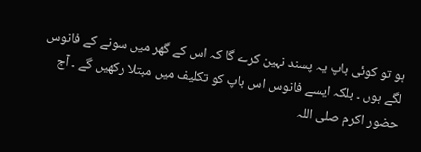ہو تو کوئی باپ یہ پسند نہین کرے گا کہ اس کے گھر میں سونے کے فانوس لگے ہوں ۔ بلکہ ایسے فانوس اس باپ کو تکلیف میں مبتلا رکھیں گے ۔ آج حضور اکرم صلی اللہ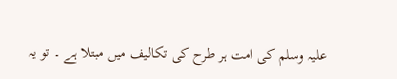علیہ وسلم کی امت ہر طرح کی تکالیف میں مبتلا ہے ۔ تو یہ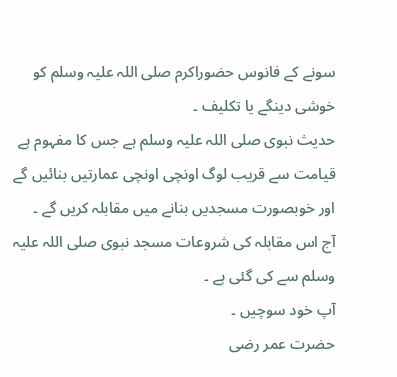سونے کے فانوس حضوراکرم صلی اللہ علیہ وسلم کو خوشی دینگے یا تکلیف ۔
حدیث نبوی صلی اللہ علیہ وسلم ہے جس کا مفہوم ہے
قیامت سے قریب لوگ اونچی اونچی عمارتیں بنائیں گے اور خوبصورت مسجدیں بنانے میں مقابلہ کریں گے ۔
آج اس مقابلہ کی شروعات مسجد نبوی صلی اللہ علیہ وسلم سے کی گئی ہے ۔
آپ خود سوچیں ۔
حضرت عمر رضی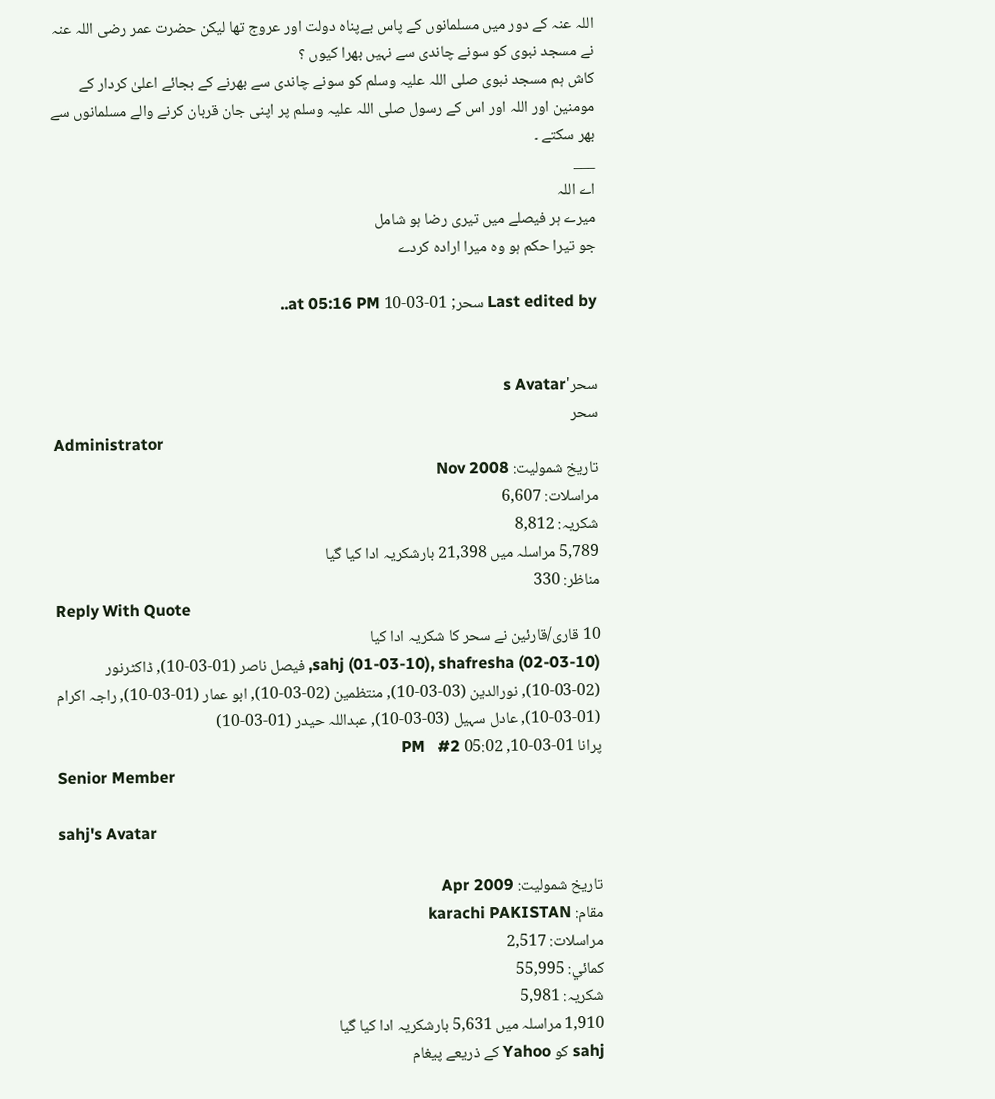اللہ عنہ کے دور میں مسلمانوں کے پاس بےپناہ دولت اور عروج تھا لیکن حضرت عمر رضی اللہ عنہ نے مسجد نبوی کو سونے چاندی سے نہیں بھرا کیوں ؟
کاش ہم مسجد نبوی صلی اللہ علیہ وسلم کو سونے چاندی سے بھرنے کے بجائے اعلیٰ کردار کے مومنین اور اللہ اور اس کے رسول صلی اللہ علیہ وسلم پر اپنی جان قربان کرنے والے مسلمانوں سے بھر سکتے ۔
___
اے اللہ
میرے ہر فیصلے میں تیری رضا ہو شامل
جو تیرا حکم ہو وہ میرا ارادہ کردے

Last edited by سحر; 01-03-10 at 05:16 PM..


سحر's Avatar
سحر
Administrator
تاریخ شمولیت: Nov 2008
مراسلات: 6,607
شکریہ: 8,812
5,789 مراسلہ میں 21,398 بارشکریہ ادا کیا گیا
مناظر: 330
Reply With Quote
10 قاری/قارئین نے سحر کا شکریہ ادا کیا
sahj (01-03-10), shafresha (02-03-10), فیصل ناصر (01-03-10), ڈاکٹرنور (02-03-10), نورالدین (03-03-10), منتظمین (02-03-10), ابو عمار (01-03-10), راجہ اکرام (01-03-10), عادل سہیل (03-03-10), عبداللہ حیدر (01-03-10)
پرانا 01-03-10, 05:02 PM   #2
Senior Member

sahj's Avatar

تاریخ شمولیت: Apr 2009
مقام: karachi PAKISTAN
مراسلات: 2,517
کمائي: 55,995
شکریہ: 5,981
1,910 مراسلہ میں 5,631 بارشکریہ ادا کیا گیا
sahj کو Yahoo کے ذریعے پیغام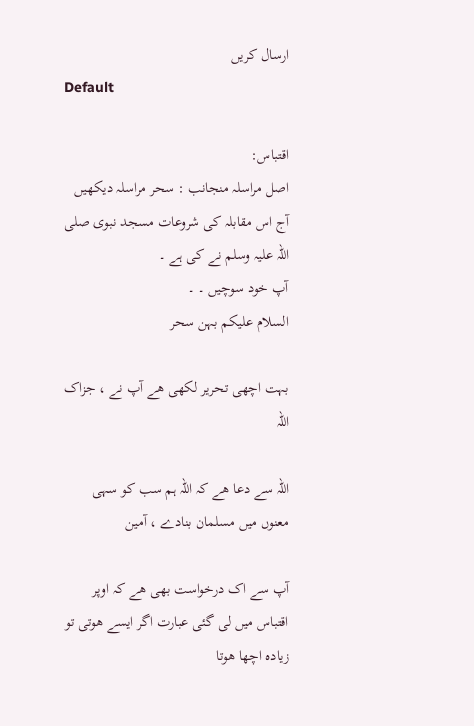ارسال کریں
Default

اقتباس:
اصل مراسلہ منجانب : سحر مراسلہ دیکھیں
آج اس مقابلہ کی شروعات مسجد نبوی صلی اللہ علیہ وسلم نے کی ہے ۔
آپ خود سوچیں ۔ ۔
السلام علیکم بہن سحر

بہت اچھی تحریر لکھی ھے آپ نے ، جزاک اللہ

اللہ سے دعا ھے کہ اللہ ہم سب کو سہی معنوں میں مسلمان بنادے ، آمین

آپ سے اک درخواست بھی ھے کہ اوپر اقتباس میں لی گئی عبارت اگر ایسے ھوتی تو زیادہ اچھا ھوتا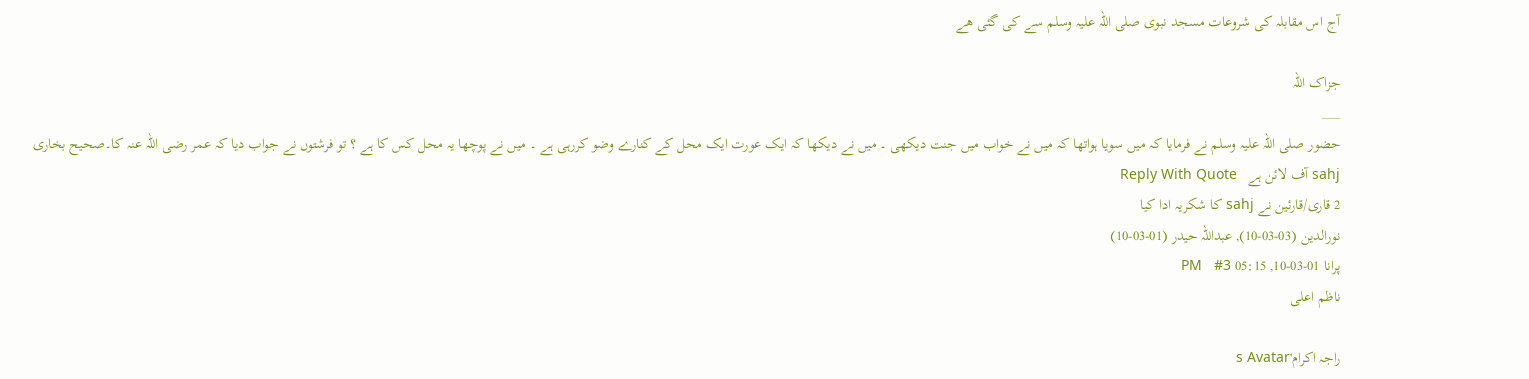آج اس مقابلہ کی شروعات مسجد نبوی صلی اللہ علیہ وسلم سے کی گئی ھے

جزاک اللہ
___
حضور صلی اللہ علیہ وسلم نے فرمایا کہ میں سویا ہواتھا کہ میں نے خواب میں جنت دیکھی ۔ میں نے دیکھا کہ ایک عورت ایک محل کے کنارے وضو کررہی ہے ۔ میں نے پوچھا یہ محل کس کا ہے ؟ تو فرشتوں نے جواب دیا کہ عمر رضی اللہ عنہ کا۔صحیح بخاری
sahj آف لائن ہے   Reply With Quote
2 قاری/قارئین نے sahj کا شکریہ ادا کیا
نورالدین (03-03-10), عبداللہ حیدر (01-03-10)
پرانا 01-03-10, 05:15 PM   #3
ناظم اعلی

راجہ اکرام's Avatar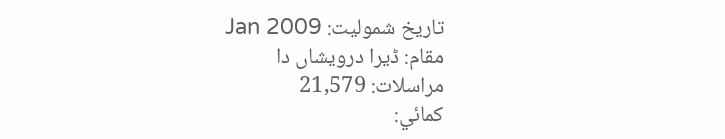تاریخ شمولیت: Jan 2009
مقام: ڈیرا درویشاں دا
مراسلات: 21,579
کمائي: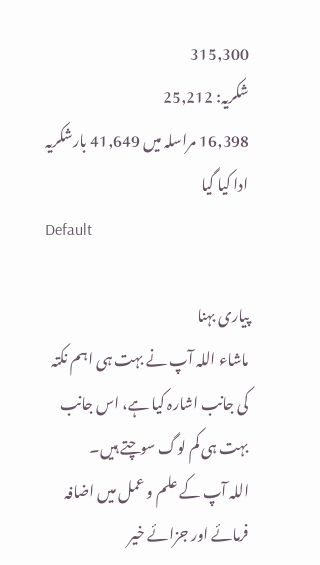315,300
شکریہ: 25,212
16,398 مراسلہ میں 41,649 بارشکریہ ادا کیا گیا
Default

پیاری بہنا
ماشاء اللہ آپ نے بہت ہی اہم نکتہ کی جانب اشارہ کیا ہے، اس جانب بہت ہی کم لوگ سوچتے ہیں۔
اللہ آپ کے علم و عمل میں اضافہ فرمائے اور جزائے خیر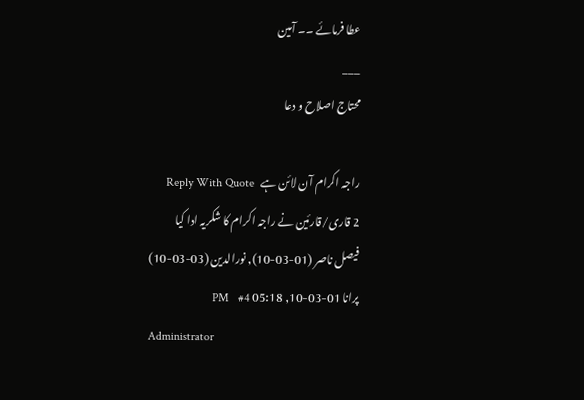عطا فرمائے ۔۔ آمین
___
محتاج اصلاح و دعا

راجہ اکرام آن لائن ہے   Reply With Quote
2 قاری/قارئین نے راجہ اکرام کا شکریہ ادا کیا
فیصل ناصر (01-03-10), نورالدین (03-03-10)
پرانا 01-03-10, 05:18 PM   #4
Administrator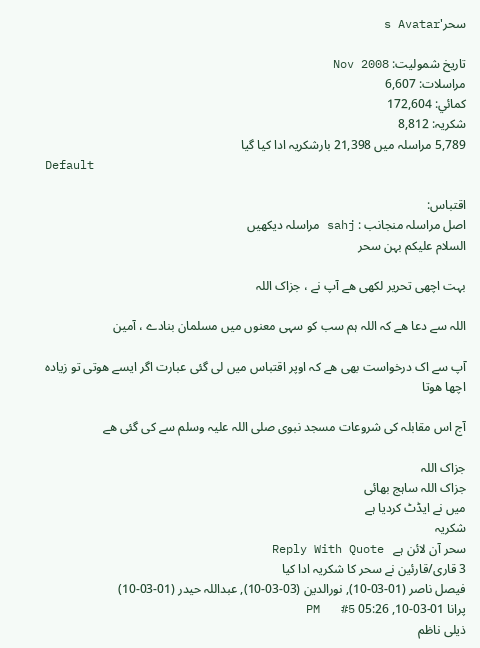سحر's Avatar

تاریخ شمولیت: Nov 2008
مراسلات: 6,607
کمائي: 172,604
شکریہ: 8,812
5,789 مراسلہ میں 21,398 بارشکریہ ادا کیا گیا
Default

اقتباس:
اصل مراسلہ منجانب : sahj مراسلہ دیکھیں
السلام علیکم بہن سحر

بہت اچھی تحریر لکھی ھے آپ نے ، جزاک اللہ

اللہ سے دعا ھے کہ اللہ ہم سب کو سہی معنوں میں مسلمان بنادے ، آمین

آپ سے اک درخواست بھی ھے کہ اوپر اقتباس میں لی گئی عبارت اگر ایسے ھوتی تو زیادہ اچھا ھوتا

آج اس مقابلہ کی شروعات مسجد نبوی صلی اللہ علیہ وسلم سے کی گئی ھے

جزاک اللہ
جزاک اللہ ساہج بھائی
میں نے ایڈٹ کردیا ہے
شکریہ
سحر آن لائن ہے   Reply With Quote
3 قاری/قارئین نے سحر کا شکریہ ادا کیا
فیصل ناصر (01-03-10), نورالدین (03-03-10), عبداللہ حیدر (01-03-10)
پرانا 01-03-10, 05:26 PM   #5
ذیلی ناظم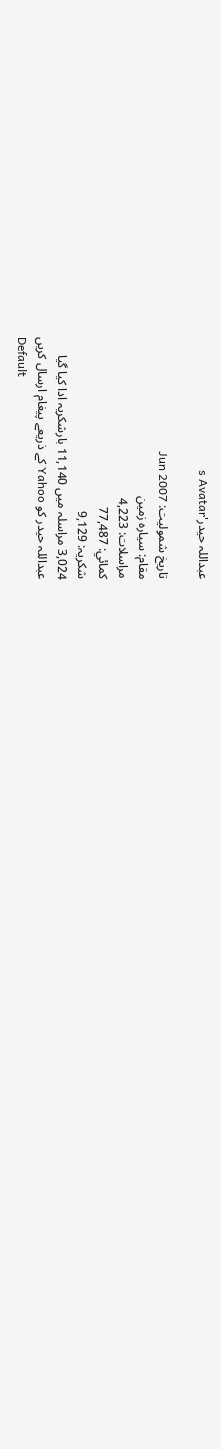عبداللہ حیدر's Avatar

تاریخ شمولیت: Jun 2007
مقام: سیارہ زمین
مراسلات: 4,223
کمائي: 77,487
شکریہ: 9,129
3,024 مراسلہ میں 11,140 بارشکریہ ادا کیا گیا
عبداللہ حیدر کو Yahoo کے ذریعے پیغام ارسال کریں
Default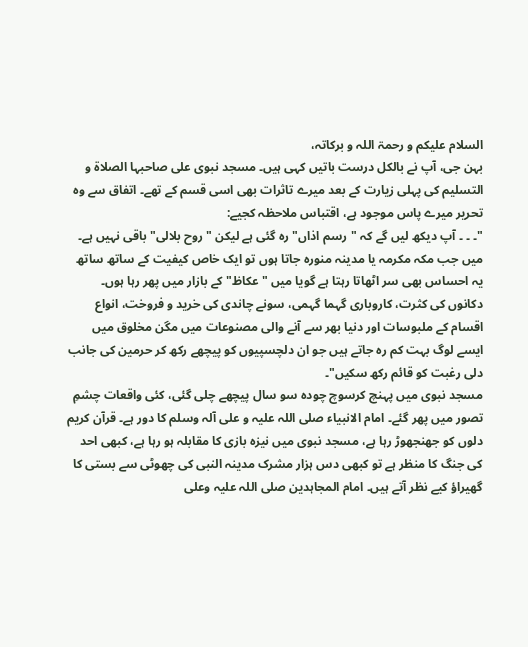السلام علیکم و رحمۃ اللہ و برکاتہ،
بہن جی، آپ نے بالکل درست باتیں کہی ہیں۔ مسجد نبوی علی صاحبہا الصلاۃ و التسلیم کی پہلی زیارت کے بعد میرے تاثرات بھی اسی قسم کے تھے۔ اتفاق سے وہ تحریر میرے پاس موجود ہے، اقتباس ملاحظہ کجیے:
"۔ ۔ ۔ آپ دیکھ لیں گے کہ "رسم اذاں" رہ گئی ہے لیکن "روح بلالی" باقی نہیں ہے۔ میں جب مکہ مکرمہ یا مدینہ منورہ جاتا ہوں تو ایک خاص کیفیت کے ساتھ ساتھ یہ احساس بھی سر اٹھاتا رہتا ہے گویا میں "عکاظ" کے بازار میں پھر رہا ہوں۔ دکانوں کی کثرت، کاروباری گہما گہمی، سونے چاندی کی خرید و فروخت، انواع اقسام کے ملبوسات اور دنیا بھر سے آنے والی مصنوعات میں مگن مخلوق میں ایسے لوگ بہت کم رہ جاتے ہیں جو ان دلچسپیوں کو پیچھے رکھ کر حرمین کی جانب دلی رغبت کو قائم رکھ سکیں"۔
مسجد نبوی میں پہنچ کرسوچ چودہ سو سال پیچھے چلی گئی، کئی واقعات چشمِ تصور میں پھر گئے۔ امام الانبیاء صلی اللہ علیہ و علی آلہ وسلم کا دور ہے۔ قرآن کریم دلوں کو جھنجھوڑ رہا ہے، مسجد نبوی میں نیزہ بازی کا مقابلہ ہو رہا ہے، کبھی احد کی جنگ کا منظر ہے تو کبھی دس ہزار مشرک مدینہ النبی کی چھوٹی سے بستی کا گھیراؤ کیے نظر آتے ہیں۔ امام المجاہدین صلی اللہ علیہ وعلی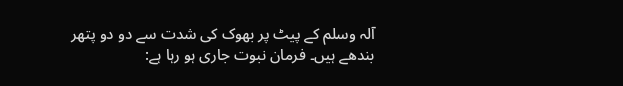آلہ وسلم کے پیٹ پر بھوک کی شدت سے دو دو پتھر بندھے ہیں۔ فرمان نبوت جاری ہو رہا ہے: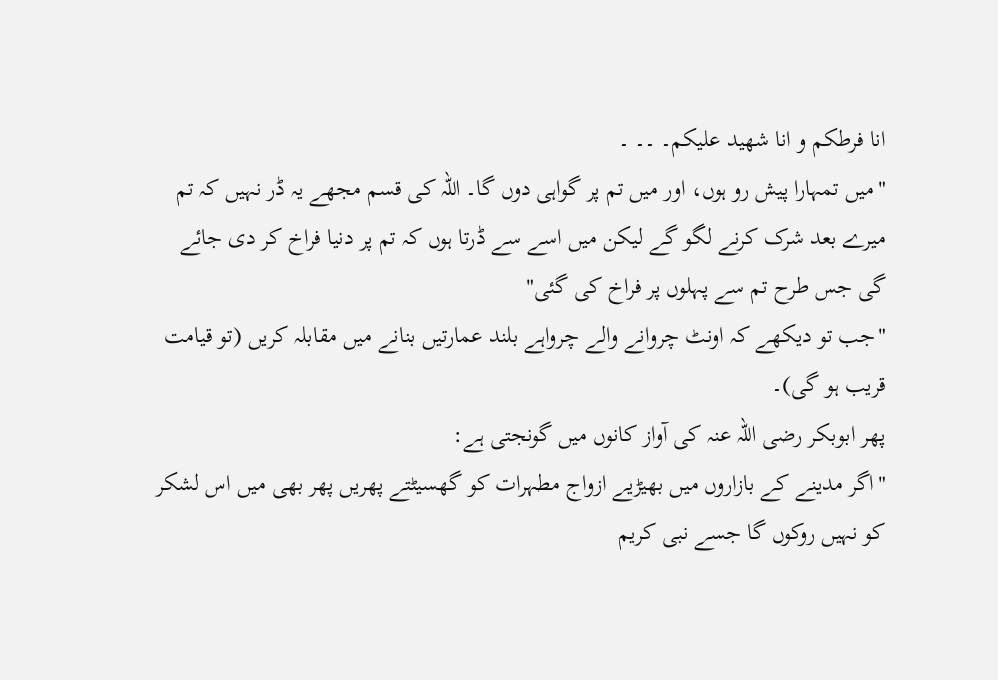انا فرطکم و انا شھید علیکم۔ ۔۔ ۔
"میں تمہارا پیش رو ہوں، اور میں تم پر گواہی دوں گا۔ اللہ کی قسم مجھے یہ ڈر نہیں کہ تم میرے بعد شرک کرنے لگو گے لیکن میں اسے سے ڈرتا ہوں کہ تم پر دنیا فراخ کر دی جائے گی جس طرح تم سے پہلوں پر فراخ کی گئی"
"جب تو دیکھے کہ اونٹ چروانے والے چرواہے بلند عمارتیں بنانے میں مقابلہ کریں (تو قیامت قریب ہو گی)۔
پھر ابوبکر رضی اللہ عنہ کی آواز کانوں میں گونجتی ہے:
"اگر مدینے کے بازاروں میں بھیڑیے ازواج مطہرات کو گھسیٹتے پھریں پھر بھی میں اس لشکر کو نہیں روکوں گا جسے نبی کریم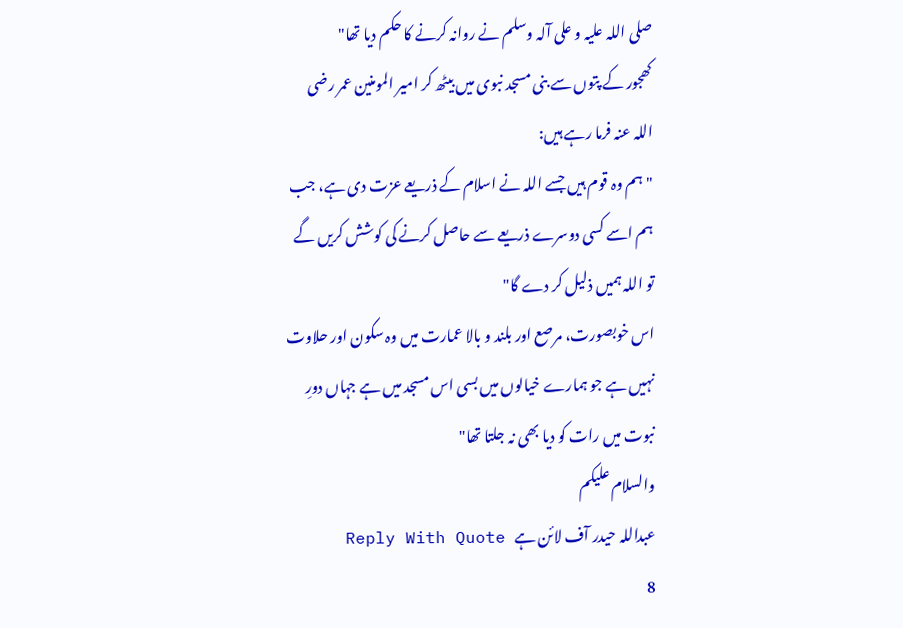صلی اللہ علیہ و علی آلہ وسلم نے روانہ کرنے کا حکم دیا تھا"
کھجور کے پتوں سے بنی مسجد نبوی میں بیٹھ کر امیر المومنین عمر رضی اللہ عنہ فرما رہے ہیں:
"ہم وہ قوم ہیں جسے اللہ نے اسلام کے ذریعے عزت دی ہے، جب ہم اسے کسی دوسرے ذریعے سے حاصل کرنے کی کوشش کریں گے تو اللہ ہمیں ذلیل کر دے گا"
اس خوبصورت، مرصع اور بلند و بالا عمارت میں وہ سکون اور حلاوت نہیں ہے جو ہمارے خیالوں میں بسی اس مسجد میں ہے جہاں دورِ نبوت میں رات کو دیا بھی نہ جلتا تھا"
والسلام علیکم
عبداللہ حیدر آف لائن ہے   Reply With Quote
8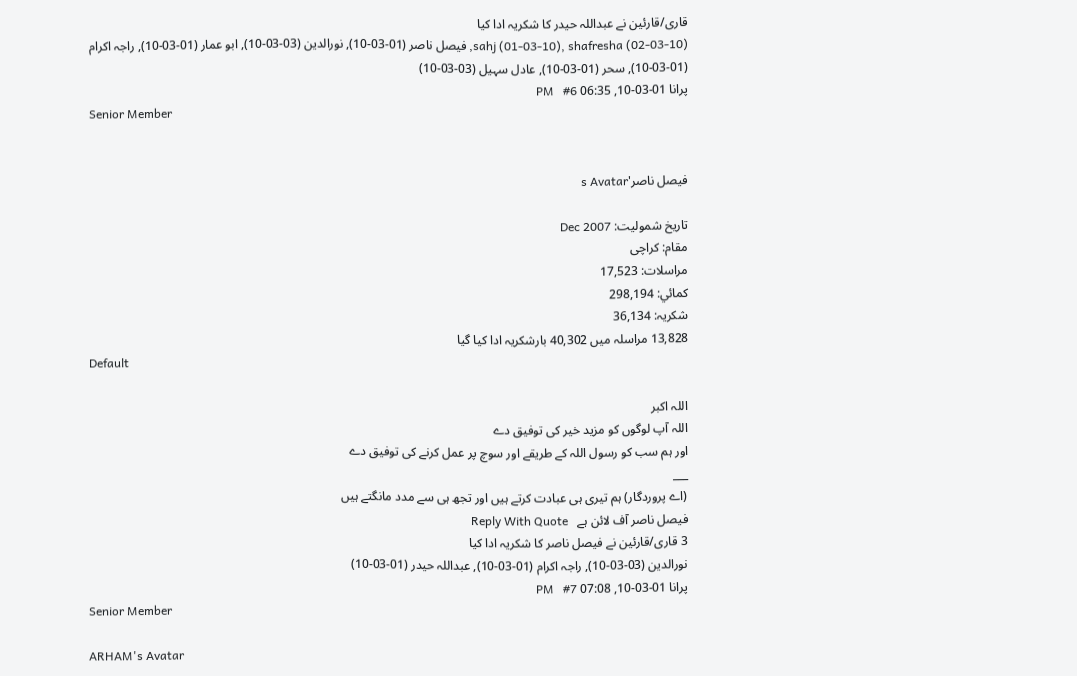قاری/قارئین نے عبداللہ حیدر کا شکریہ ادا کیا
sahj (01-03-10), shafresha (02-03-10), فیصل ناصر (01-03-10), نورالدین (03-03-10), ابو عمار (01-03-10), راجہ اکرام (01-03-10), سحر (01-03-10), عادل سہیل (03-03-10)
پرانا 01-03-10, 06:35 PM   #6
Senior Member


فیصل ناصر's Avatar

تاریخ شمولیت: Dec 2007
مقام: کراچی
مراسلات: 17,523
کمائي: 298,194
شکریہ: 36,134
13,828 مراسلہ میں 40,302 بارشکریہ ادا کیا گیا
Default

اللہ اکبر
اللہ آپ لوگوں کو مزید خیر کی توفیق دے
اور ہم سب کو رسول اللہ کے طریقے اور سوچ پر عمل کرنے کی توفیق دے
___
(اے پروردگار) ہم تیری ہی عبادت کرتے ہیں اور تجھ ہی سے مدد مانگتے ہیں
فیصل ناصر آف لائن ہے   Reply With Quote
3 قاری/قارئین نے فیصل ناصر کا شکریہ ادا کیا
نورالدین (03-03-10), راجہ اکرام (01-03-10), عبداللہ حیدر (01-03-10)
پرانا 01-03-10, 07:08 PM   #7
Senior Member

ARHAM's Avatar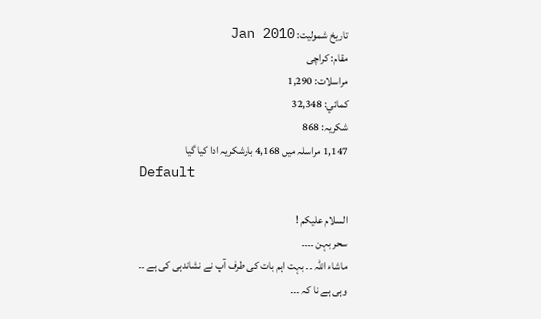تاریخ شمولیت: Jan 2010
مقام: کراچی
مراسلات: 1,290
کمائي: 32,348
شکریہ: 868
1,147 مراسلہ میں 4,168 بارشکریہ ادا کیا گیا
Default

السلام علیکم !
سحر بہن ۔۔۔۔
ماشاء اللہ ۔۔ بہت اہم بات کی طرف آپ نے نشاندہی کی ہے ۔۔
وہی ہے نا کہ ۔۔۔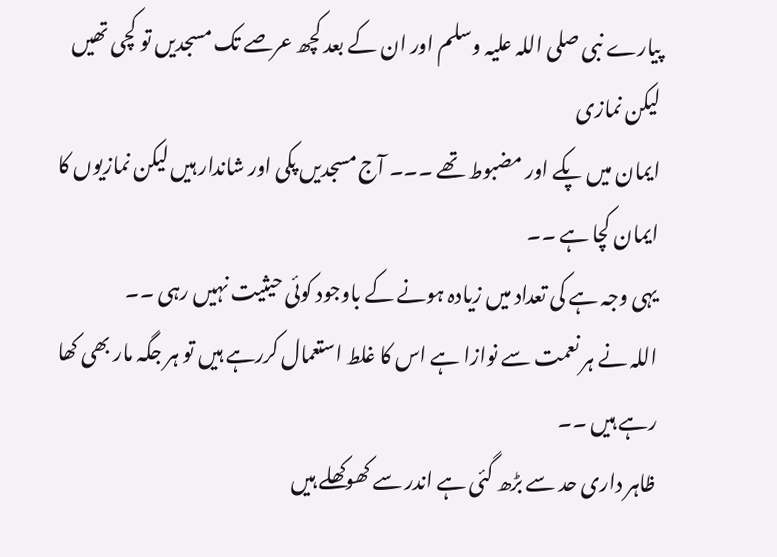پیارے نبی صلی اللہ علیہ وسلم اور ان کے بعد کچھ عرصے تک مسجدیں تو کچی تھیں لیکن نمازی
ایمان میں پکے اور مضبوط تھے ۔۔۔ آج مسجدیں پکی اور شاندار ہیں لیکن نمازیوں کا ایمان کچا ہے ۔۔
یہی وجہ ہے کی تعداد میں زیادہ ہونے کے باوجود کوئی حیثیت نہیں رہی ۔۔
اللہ نے ہر نعمت سے نوازا ہے اس کا غلط استعمال کررہے ہیں تو ہر جگہ مار بھی کھا رہے ہیں ۔۔
ظاہر داری حد سے بڑھ گئی ہے اندر سے کھوکھلے ہیں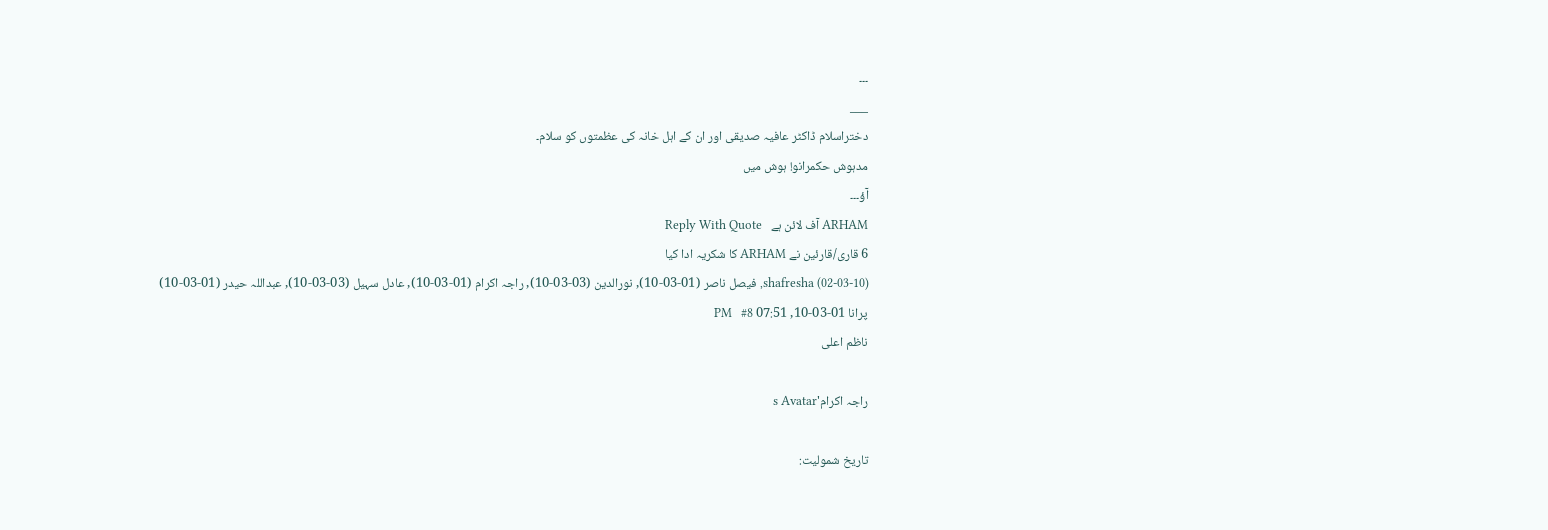۔۔۔
___
دختراسلام ڈاکٹر عافیہ صدیقی اور ان کے اہل خانہ کی عظمتوں کو سلام۔
مدہوش حکمرانو! ہوش میں
آؤ۔۔۔
ARHAM آف لائن ہے   Reply With Quote
6 قاری/قارئین نے ARHAM کا شکریہ ادا کیا
shafresha (02-03-10), فیصل ناصر (01-03-10), نورالدین (03-03-10), راجہ اکرام (01-03-10), عادل سہیل (03-03-10), عبداللہ حیدر (01-03-10)
پرانا 01-03-10, 07:51 PM   #8
ناظم اعلی

راجہ اکرام's Avatar

تاریخ شمولیت: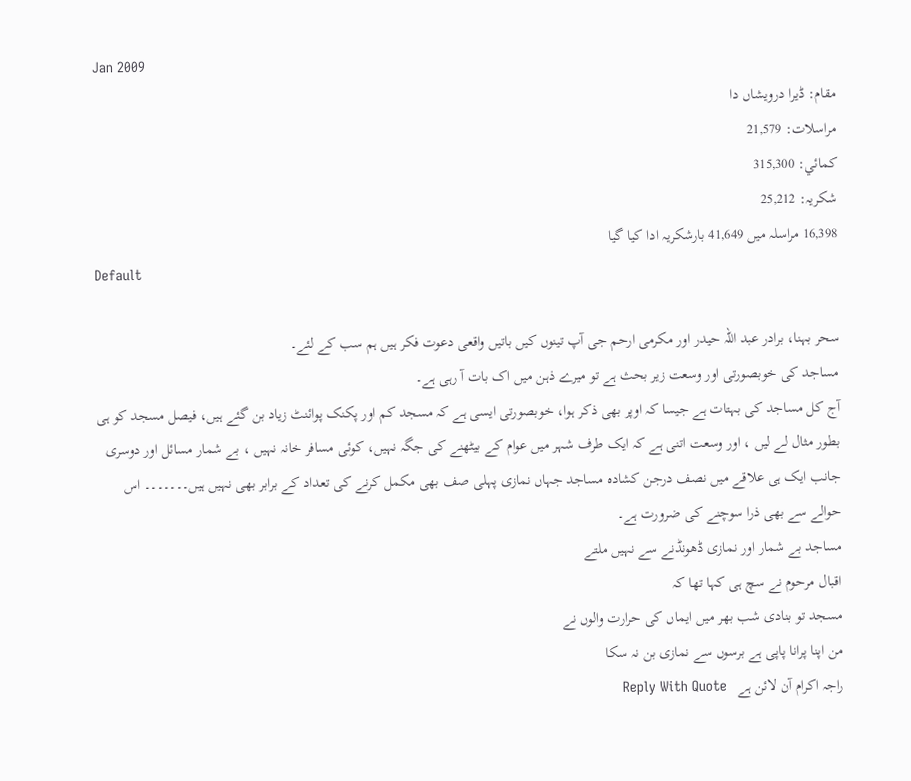Jan 2009
مقام: ڈیرا درویشاں دا
مراسلات: 21,579
کمائي: 315,300
شکریہ: 25,212
16,398 مراسلہ میں 41,649 بارشکریہ ادا کیا گیا
Default

سحر بہنا، برادر عبد اللہ حیدر اور مکرمی ارحم جی آپ تینوں کیں باتیں واقعی دعوت فکر ہیں ہم سب کے لئے۔
مساجد کی خوبصورتی اور وسعت زیر بحث ہے تو میرے ذہن میں اک بات آ رہی ہے۔
آج کل مساجد کی بہتات ہے جیسا کہ اوپر بھی ذکر ہوا، خوبصورتی ایسی ہے کہ مسجد کم اور پکنک پوائنٹ زیاد بن گئے ہیں، فیصل مسجد کو ہی بطور مثال لے لیں ، اور وسعت اتنی ہے کہ ایک طرف شہر میں عوام کے بیٹھنے کی جگہ نہیں، کوئی مسافر خانہ نہیں ، بے شمار مسائل اور دوسری جانب ایک ہی علاقے میں نصف درجن کشادہ مساجد جہاں نمازی پہلی صف بھی مکمل کرنے کی تعداد کے برابر بھی نہیں ہیں۔۔۔۔۔۔۔ اس حوالے سے بھی ذرا سوچنے کی ضرورت ہے۔
مساجد بے شمار اور نمازی ڈھونڈنے سے نہیں ملتے
اقبال مرحوم نے سچ ہی کہا تھا کہ
مسجد تو بنادی شب بھر میں ایماں کی حرارت والوں نے
من اپنا پرانا پاپی ہے برسوں سے نمازی بن نہ سکا
راجہ اکرام آن لائن ہے   Reply With Quote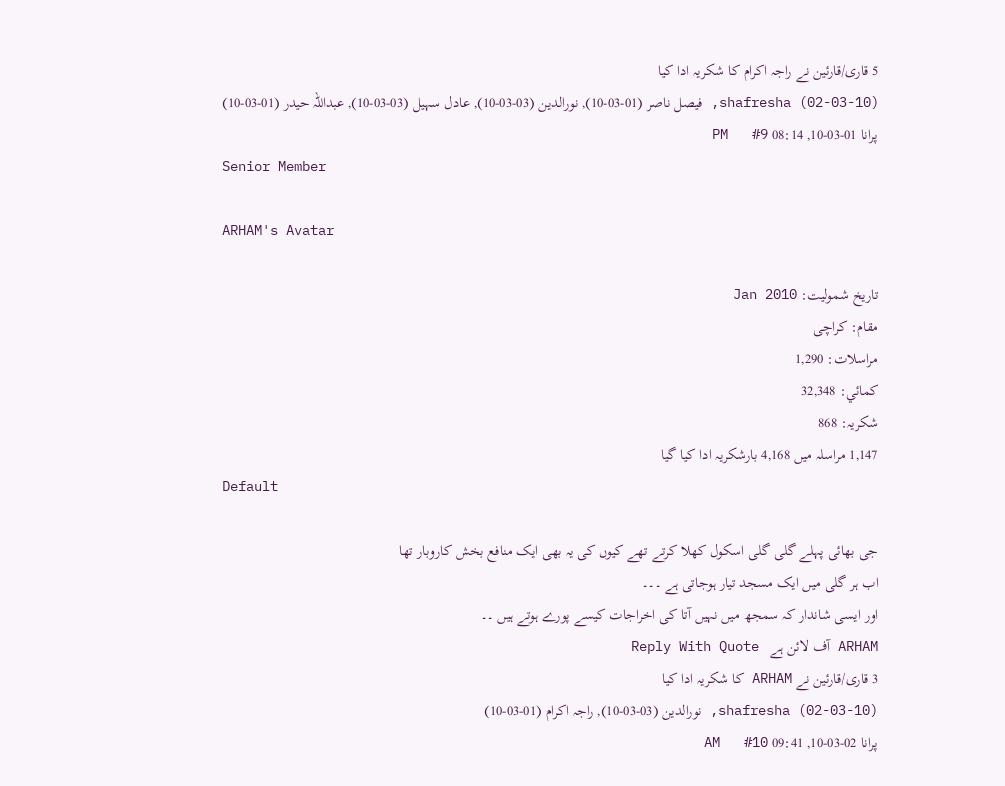5 قاری/قارئین نے راجہ اکرام کا شکریہ ادا کیا
shafresha (02-03-10), فیصل ناصر (01-03-10), نورالدین (03-03-10), عادل سہیل (03-03-10), عبداللہ حیدر (01-03-10)
پرانا 01-03-10, 08:14 PM   #9
Senior Member

ARHAM's Avatar

تاریخ شمولیت: Jan 2010
مقام: کراچی
مراسلات: 1,290
کمائي: 32,348
شکریہ: 868
1,147 مراسلہ میں 4,168 بارشکریہ ادا کیا گیا
Default

جی بھائی پہلے گلی گلی اسکول کھلا کرتے تھے کیوں کی یہ بھی ایک منافع بخش کاروبار تھا
اب ہر گلی میں ایک مسجد تیار ہوجاتی ہے ۔۔۔
اور ایسی شاندار کہ سمجھ میں نہیں آتا کی اخراجات کیسے پورے ہوتے ہیں ۔۔
ARHAM آف لائن ہے   Reply With Quote
3 قاری/قارئین نے ARHAM کا شکریہ ادا کیا
shafresha (02-03-10), نورالدین (03-03-10), راجہ اکرام (01-03-10)
پرانا 02-03-10, 09:41 AM   #10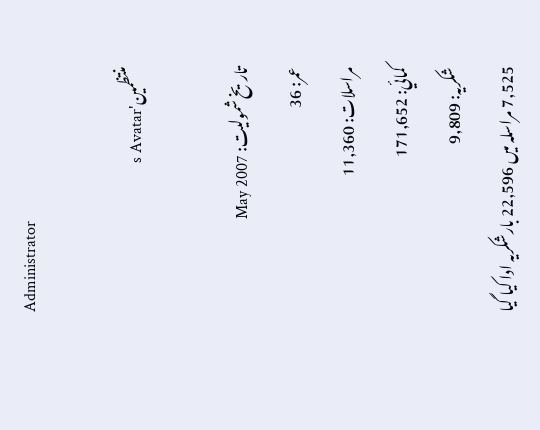Administrator

منتظمین's Avatar

تاریخ شمولیت: May 2007
عمر: 36
مراسلات: 11,360
کمائي: 171,652
شکریہ: 9,809
7,525 مراسلہ میں 22,596 بارشکریہ ادا کیا گیا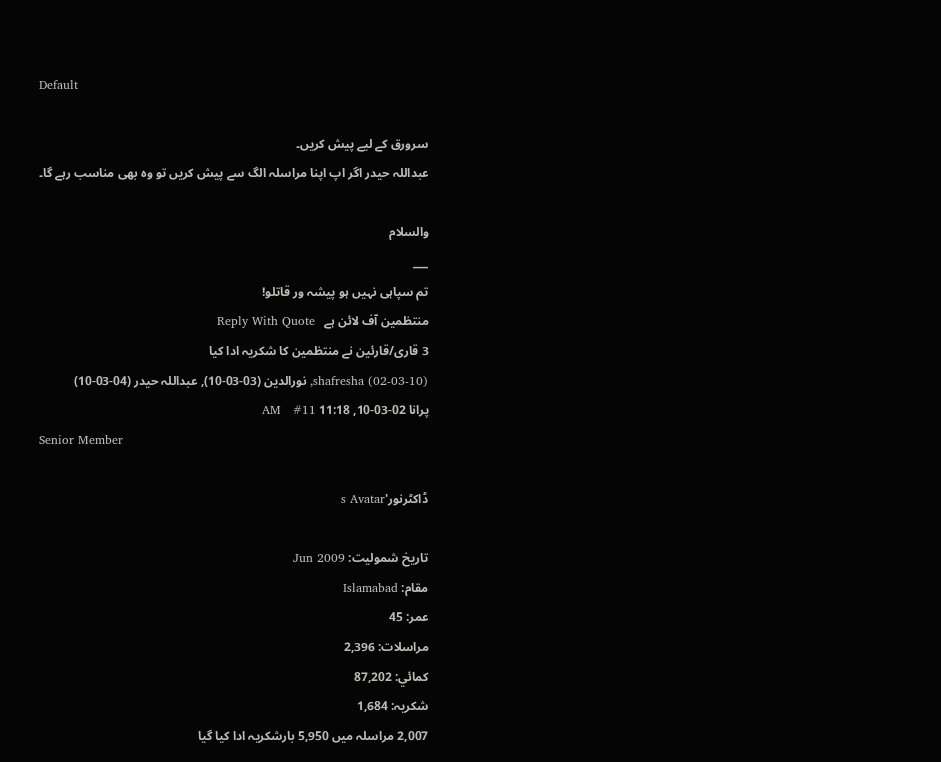Default

سرورق کے لیے پیش کریں۔
عبداللہ حیدر اگر اپ اپنا مراسلہ الگ سے پیش کریں تو وہ بھی مناسب رہے گا۔

والسلام
___
تم سپاہی نہیں ہو پیشہ ور قاتلو!
منتظمین آف لائن ہے   Reply With Quote
3 قاری/قارئین نے منتظمین کا شکریہ ادا کیا
shafresha (02-03-10), نورالدین (03-03-10), عبداللہ حیدر (04-03-10)
پرانا 02-03-10, 11:18 AM   #11
Senior Member

ڈاکٹرنور's Avatar

تاریخ شمولیت: Jun 2009
مقام: Islamabad
عمر: 45
مراسلات: 2,396
کمائي: 87,202
شکریہ: 1,684
2,007 مراسلہ میں 5,950 بارشکریہ ادا کیا گیا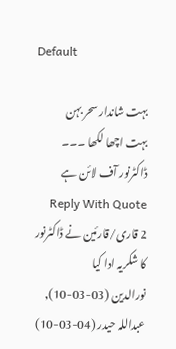Default

بہت شاندار سحر بہن
بہت اچھا لکھا ۔۔۔
ڈاکٹرنور آف لائن ہے   Reply With Quote
2 قاری/قارئین نے ڈاکٹرنور کا شکریہ ادا کیا
نورالدین (03-03-10), عبداللہ حیدر (04-03-10)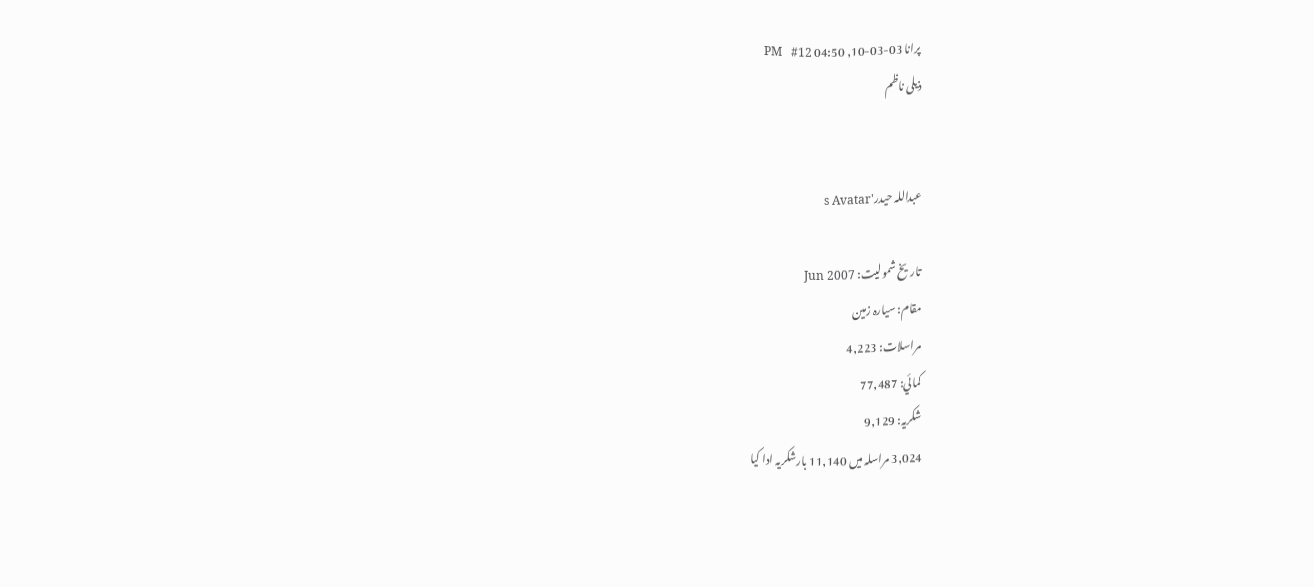پرانا 03-03-10, 04:50 PM   #12
ذیلی ناظم


عبداللہ حیدر's Avatar

تاریخ شمولیت: Jun 2007
مقام: سیارہ زمین
مراسلات: 4,223
کمائي: 77,487
شکریہ: 9,129
3,024 مراسلہ میں 11,140 بارشکریہ ادا کیا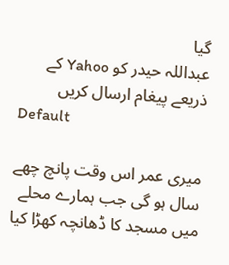گیا
عبداللہ حیدر کو Yahoo کے ذریعے پیغام ارسال کریں
Default

میری عمر اس وقت پانچ چھے سال ہو گی جب ہمارے محلے میں مسجد کا ڈھانچہ کھڑا کیا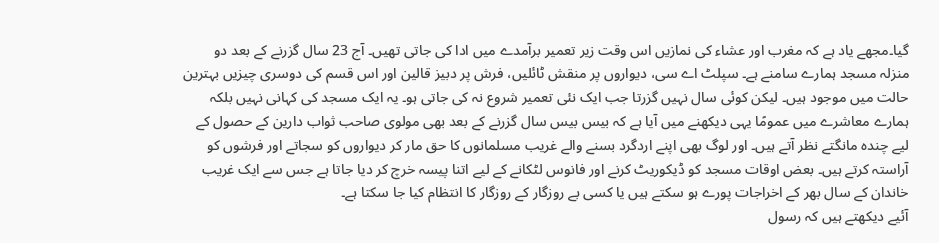گیا۔مجھے یاد ہے کہ مغرب اور عشاء کی نمازیں اس وقت زیر تعمیر برآمدے میں ادا کی جاتی تھیں۔ آج 23 سال گزرنے کے بعد دو منزلہ مسجد ہمارے سامنے ہے۔ سپلٹ اے سی، دیواروں پر منقش ٹائلیں، فرش پر دبیز قالین اور اس قسم کی دوسری چیزیں بہترین حالت میں موجود ہیں۔ لیکن کوئی سال نہیں گزرتا جب ایک نئی تعمیر شروع نہ کی جاتی ہو۔ یہ ایک مسجد کی کہانی نہیں بلکہ ہمارے معاشرے میں عمومًا یہی دیکھنے میں آیا ہے کہ بیس بیس سال گزرنے کے بعد بھی مولوی صاحب ثواب دارین کے حصول کے لیے چندہ مانگتے نظر آتے ہیں۔ اور لوگ بھی اپنے اردگرد بسنے والے غریب مسلمانوں کا حق مار کر دیواروں کو سجاتے اور فرشوں کو آراستہ کرتے ہیں۔ بعض اوقات مسجد کو ڈیکوریٹ کرنے اور فانوس لٹکانے کے لیے اتنا پیسہ خرچ کر دیا جاتا ہے جس سے ایک غریب خاندان کے سال بھر کے اخراجات پورے ہو سکتے ہیں یا کسی بے روزگار کے روزگار کا انتظام کیا جا سکتا ہے۔
آئیے دیکھتے ہیں کہ رسول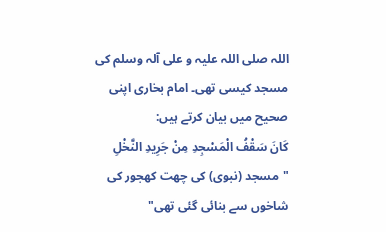اللہ صلی اللہ علیہ و علی آلہ وسلم کی مسجد کیسی تھی۔ امام بخاری اپنی صحیح میں بیان کرتے ہیں:
كَانَ سَقْفُ الْمَسْجِدِ مِنْ جَرِيدِ النَّخْلِ
"مسجد (نبوی) کی چھت کھجور کی شاخوں سے بنائی گئی تھی"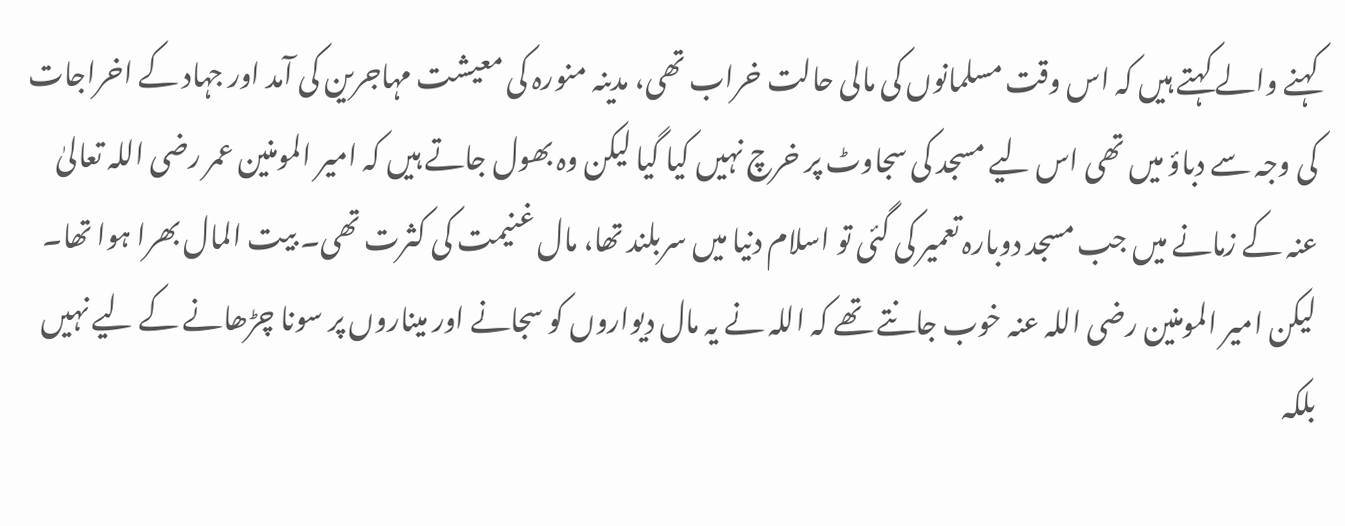کہنے والے کہتے ہیں کہ اس وقت مسلمانوں کی مالی حالت خراب تھی، مدینہ منورہ کی معیشت مہاجرین کی آمد اور جہاد کے اخراجات کی وجہ سے دباؤ میں تھی اس لیے مسجد کی سجاوٹ پر خرچ نہیں کیا گیا لیکن وہ بھول جاتے ہیں کہ امیر المومنین عمر رضی اللہ تعالیٰ عنہ کے زمانے میں جب مسجد دوبارہ تعمیر کی گئی تو اسلام دنیا میں سربلند تھا، مال غنیمت کی کثرت تھی۔ بیت المال بھرا ہوا تھا۔ لیکن امیر المومنین رضی اللہ عنہ خوب جانتے تھے کہ اللہ نے یہ مال دیواروں کو سجانے اور میناروں پر سونا چڑھانے کے لیے نہیں بلکہ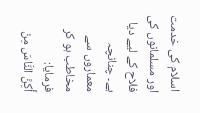اسلام کی خدمت اور مسلمانوں کی فلاح کے لیے دیا ہے۔ چنانچہ معماروں سے مخاطب ہو کر فرمایا:
أَكِنَّ النَّاسَ مِنْ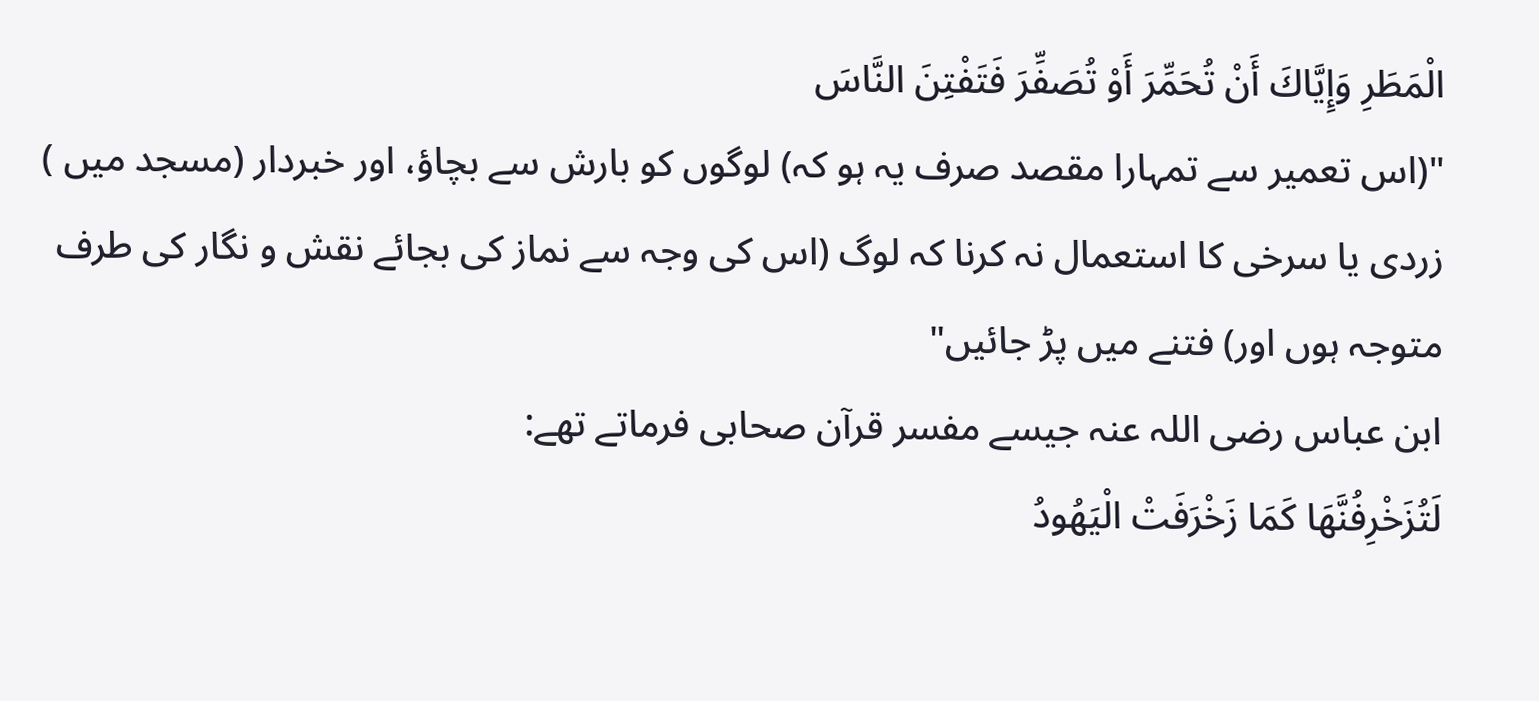الْمَطَرِ وَإِيَّاكَ أَنْ تُحَمِّرَ أَوْ تُصَفِّرَ فَتَفْتِنَ النَّاسَ
"(اس تعمیر سے تمہارا مقصد صرف یہ ہو کہ) لوگوں کو بارش سے بچاؤ، اور خبردار (مسجد میں ) زردی یا سرخی کا استعمال نہ کرنا کہ لوگ (اس کی وجہ سے نماز کی بجائے نقش و نگار کی طرف متوجہ ہوں اور) فتنے میں پڑ جائیں"
ابن عباس رضی اللہ عنہ جیسے مفسر قرآن صحابی فرماتے تھے:
لَتُزَخْرِفُنَّهَا كَمَا زَخْرَفَتْ الْيَهُودُ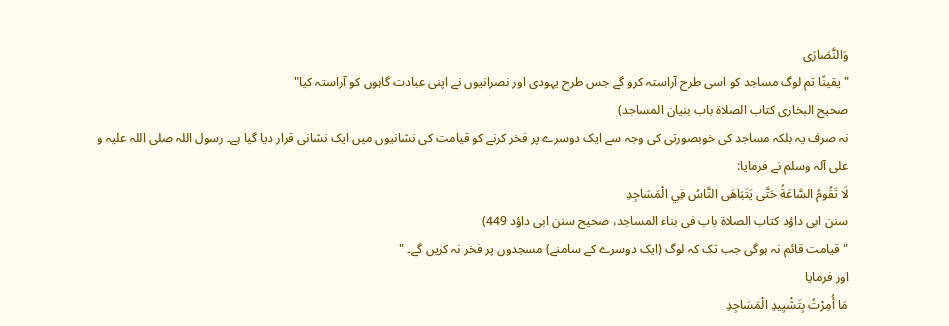وَالنَّصَارَى
"یقینًا تم لوگ مساجد کو اسی طرح آراستہ کرو گے جس طرح یہودی اور نصرانیوں نے اپنی عبادت گاہوں کو آراستہ کیا"
صحیح البخاری کتاب الصلاۃ باب بنیان المساجد)
نہ صرف یہ بلکہ مساجد کی خوبصورتی کی وجہ سے ایک دوسرے پر فخر کرنے کو قیامت کی نشانیوں میں ایک نشانی قرار دیا گیا ہے۔ رسول اللہ صلی اللہ علیہ و علی آلہ وسلم نے فرمایا:
لَا تَقُومُ السَّاعَةُ حَتَّى يَتَبَاهَى النَّاسُ فِي الْمَسَاجِدِ
سنن ابی داؤد کتاب الصلاۃ باب فی بناء المساجد، صحیح سنن ابی داؤد 449)
"قیامت قائم نہ ہوگی جب تک کہ لوگ (ایک دوسرے کے سامنے) مسجدوں پر فخر نہ کریں گے۔ "
اور فرمایا
مَا أُمِرْتُ بِتَشْيِيدِ الْمَسَاجِدِ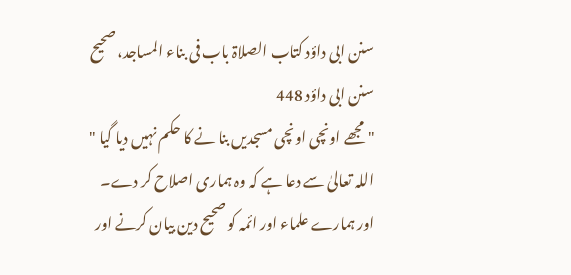سنن ابی داؤد کتاب الصلاۃ باب فی بناء المساجد، صحیح سنن ابی داؤد 448
"مجھے اونچی اونچی مسجدیں بنا نے کا حکم نہیں دیا گیا "
اللہ تعالیٰ سے دعا ہے کہ وہ ہماری اصلاح کر دے۔ اور ہمارے علماء اور ائمہ کو صحیح دین بیان کرنے اور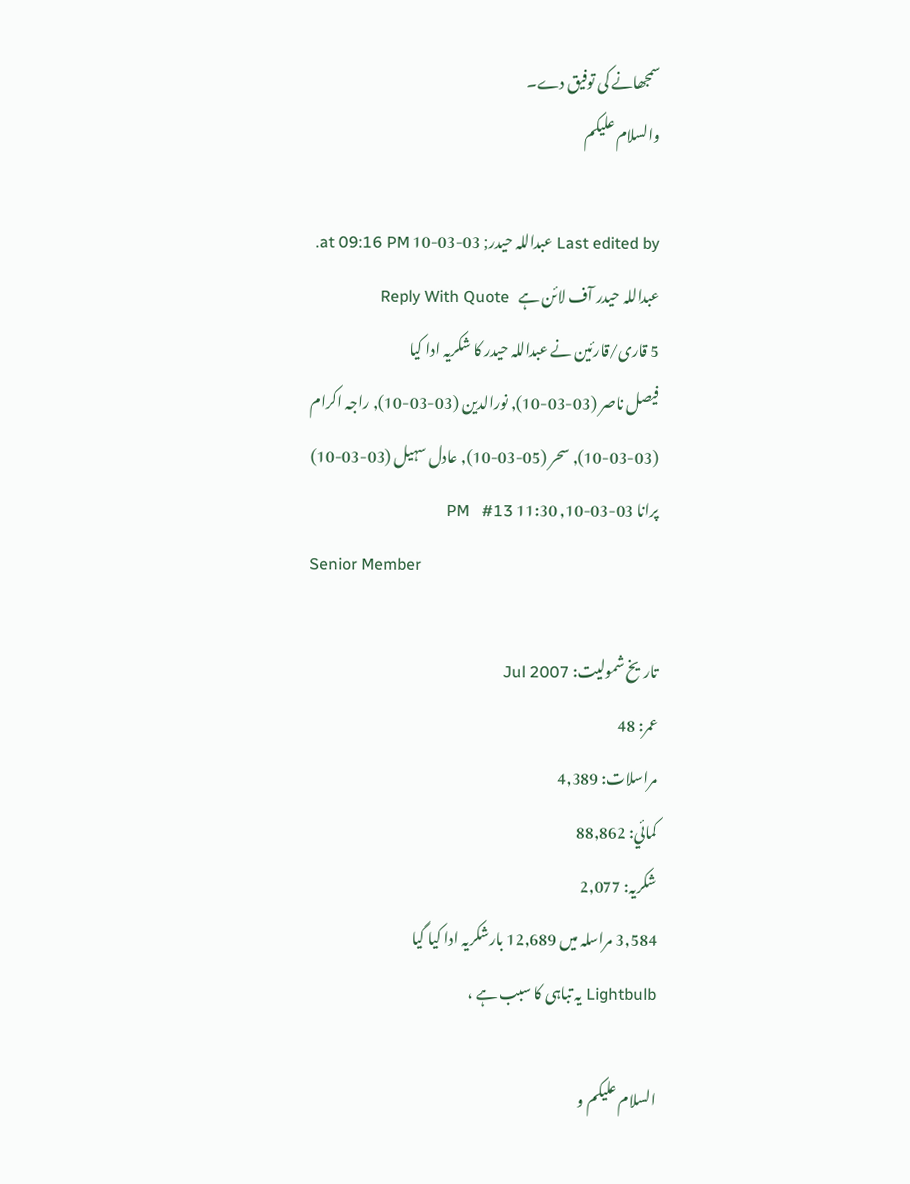سمجھانے کی توفیق دے۔
والسلام علیکم

Last edited by عبداللہ حیدر; 03-03-10 at 09:16 PM.
عبداللہ حیدر آف لائن ہے   Reply With Quote
5 قاری/قارئین نے عبداللہ حیدر کا شکریہ ادا کیا
فیصل ناصر (03-03-10), نورالدین (03-03-10), راجہ اکرام (03-03-10), سحر (05-03-10), عادل سہیل (03-03-10)
پرانا 03-03-10, 11:30 PM   #13
Senior Member

تاریخ شمولیت: Jul 2007
عمر: 48
مراسلات: 4,389
کمائي: 88,862
شکریہ: 2,077
3,584 مراسلہ میں 12,689 بارشکریہ ادا کیا گیا
Lightbulb یہ تباہی کا سبب ہے ،

السلام علیکم و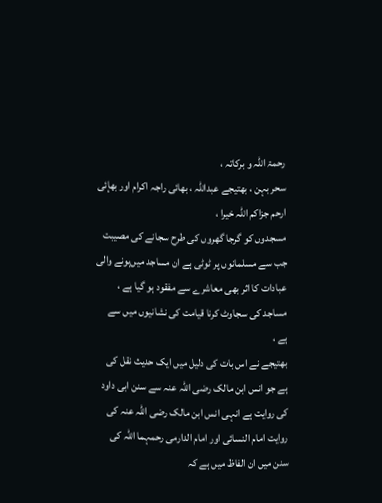رحمۃ اللہ و برکاتہ ،
سحر بہن ، بھتیجے عبداللہ ، بھائی راجہ اکرام اور بھإئی ارحم جزاکم اللہ خیرا ،
مسجدوں کو گرجا گھروں کی طرح سجانے کی مصیبت جب سے مسلمانوں پر ٹوٹی ہے ان مساجد میں‌ہونے والی عبادات کا اثر بھی معاشرے سے مفقود ہو گیا ہے ،
مساجد کی سجاوٹ کرنا قیامت کی نشانیوں میں سے ہے ،
بھتیجے نے اس بات کی دلیل میں ایک حدیث نقل کی ہے جو انس ابن مالک رضی اللہ عنہ سے سنن ابی داود کی روایت ہے انہی انس ابن مالک رضی اللہ عنہ کی روایت امام النسائی اور امام الدارمی رحمہما اللہ کی سنن میں ان الفاظ میں ہے کہ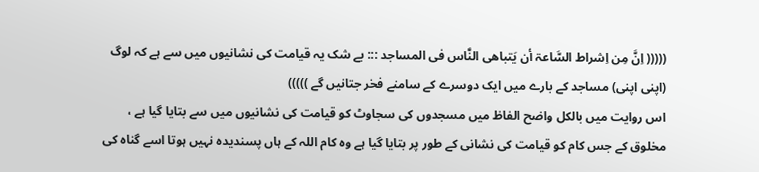((((( اِنَّ مِن اِشراط السَّاعۃ أن یَتباھی النَّاس فی المساجد ::: بے شک یہ قیامت کی نشانیوں میں سے ہے کہ لوگ (اپنی اپنی) مساجد کے بارے میں ایک دوسرے کے سامنے فخر جتانیں گے )))))
اس روایت میں بالکل واضح الفاظ میں مسجدوں کی سجاوٹ کو قیامت کی نشانیوں میں سے بتایا گیا ہے ،
مخلوق کے جس کام کو قیامت کی نشانی کے طور پر بتایا گیا ہے وہ کام اللہ کے ہاں پسندیدہ نہیں ہوتا اسے گناہ کی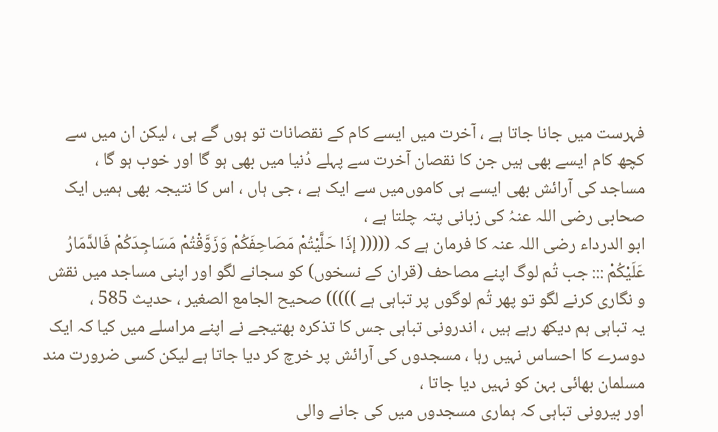فہرست میں جانا جاتا ہے ، آخرت میں ایسے کام کے نقصانات تو ہوں گے ہی ، لیکن ان میں سے کچھ کام ایسے بھی ہیں جن کا نقصان آخرت سے پہلے دُنیا میں بھی ہو گا اور خوب ہو گا ،
مساجد کی آرائش بھی ایسے ہی کاموں‌میں سے ایک ہے ، جی ہاں ، اس کا نتیجہ بھی ہمیں ایک صحابی رضی اللہ عنہ‌ُ کی زبانی پتہ چلتا ہے ،
ابو الدرداء رضی اللہ عنہ کا فرمان ہے کہ ((((( إذَا حَلَّيْتُمْ مَصَاحِفَكُمْ وَزَوَّقْتُمْ مَسَاجِدَكُمْ فَالدَّمَارُ عَلَيْكُمْ ::: جب تُم لوگ اپنے مصاحف (قران کے نسخوں) کو سجانے لگو اور اپنی مساجد میں نقش و نگاری کرنے لگو تو پھر تُم لوگوں پر تباہی ہے ))))) صحیح الجامع الصغیر ، حدیث 585 ،
یہ تباہی ہم دیکھ رہے ہیں ، اندرونی تباہی جس کا تذکرہ بھتیجے نے اپنے مراسلے میں کیا کہ ایک دوسرے کا احساس نہیں رہا ، مسجدوں کی آرائش پر خرچ کر دیا جاتا ہے لیکن کسی ضرورت مند مسلمان بھائی بہن کو نہیں دیا جاتا ،
اور بیرونی تباہی کہ ہماری مسجدوں میں کی جانے والی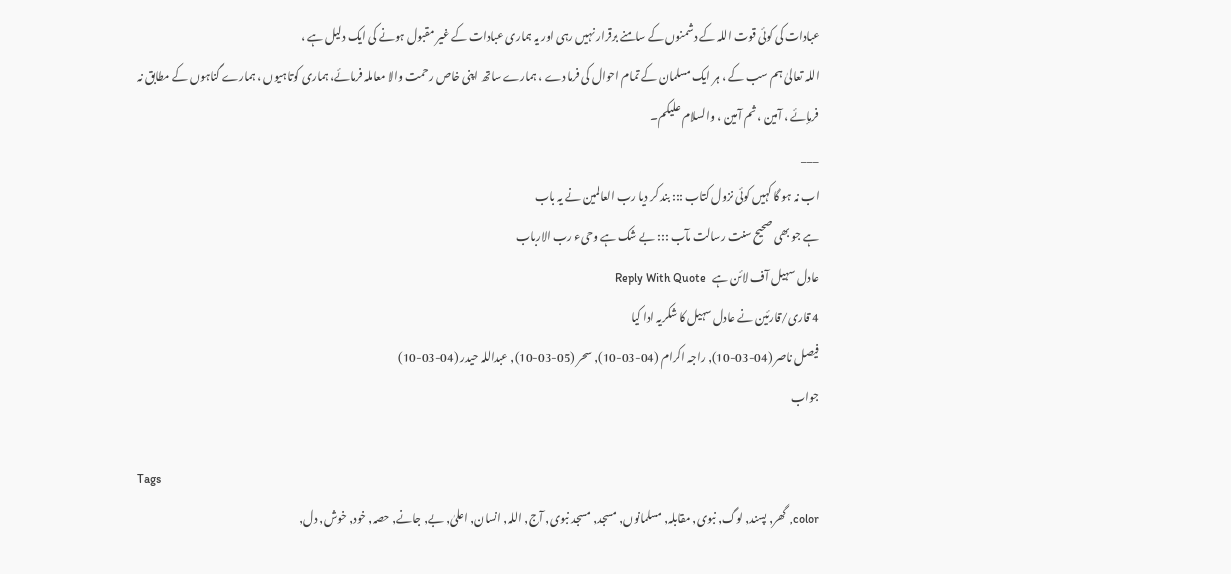عبادات کی کوئی قوت اللہ کے دشمنوں کے سامنے برقرار نہیں رہی اور یہ ہماری عبادات کے غیر مقبول ہونے کی ایک دلیل ہے ،
اللہ تعالیٰ ہم سب کے ، ہر ایک مسلمان کے تمام احوال کی فرما دے ، ہمارے ساتھ اپنی خاص رحمت والا معاملہ فرمائے، ہماری کوتاہیوں ، ہمارے گناہوں کے مطابق نہ فرمإئے ، آمین ، ثم آمین ، والسلام علیکم۔
___
اب نہ ہو گا کہیں کوئی نزول کتاب ::: بند کر دیا رب العالمین نے یہ باب
ہے جو بھی صحیح سنت رسالت مآب ::: بے شک ہے وحیء رب الارباب
عادل سہیل آف لائن ہے   Reply With Quote
4 قاری/قارئین نے عادل سہیل کا شکریہ ادا کیا
فیصل ناصر (04-03-10), راجہ اکرام (04-03-10), سحر (05-03-10), عبداللہ حیدر (04-03-10)
جواب

Tags
color, گھر, پسند, لوگ, نبوی, مقابلہ, مسلمانوں, مسجد, مسجد نبوی, آج, اللہ, انسان, اعلیٰ, بے, جانے, حصہ, خود, خوش, دل,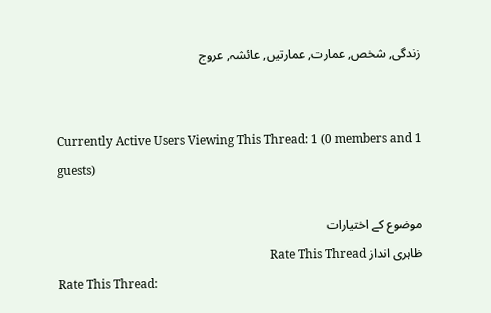زندگی, شخص, عمارت, عمارتیں, عائشہ, عروج


Currently Active Users Viewing This Thread: 1 (0 members and 1 guests)

موضوع کے اختیارات
ظاہری انداز Rate This Thread
Rate This Thread: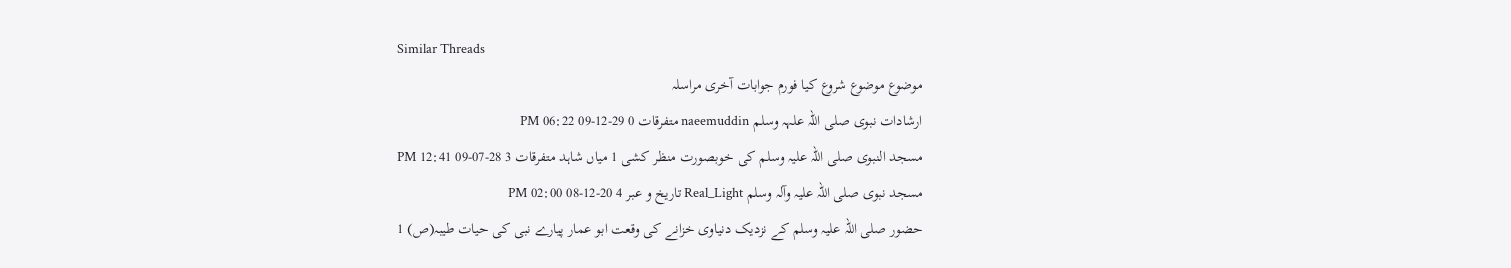Similar Threads
موضوع موضوع شروع کیا فورم جوابات آخری مراسلہ
ارشادات نبوی صلی اللہ علہہ وسلم naeemuddin متفرقات 0 29-12-09 06:22 PM
مسجد النبوی صلی اللہ علیہ وسلم کی خوبصورت منظر کشی 1 میاں شاہد متفرقات 3 28-07-09 12:41 PM
مسجد نبوی صلی اللہ علیہ وآلہ وسلم Real_Light تاریخ و عبر 4 20-12-08 02:00 PM
حضور صلی اللہ علیہ وسلم کے نزدیک دنیاوی خزانے کی وقعت ابو عمار پیارے نبی کی حیات طیبہ(ص) 1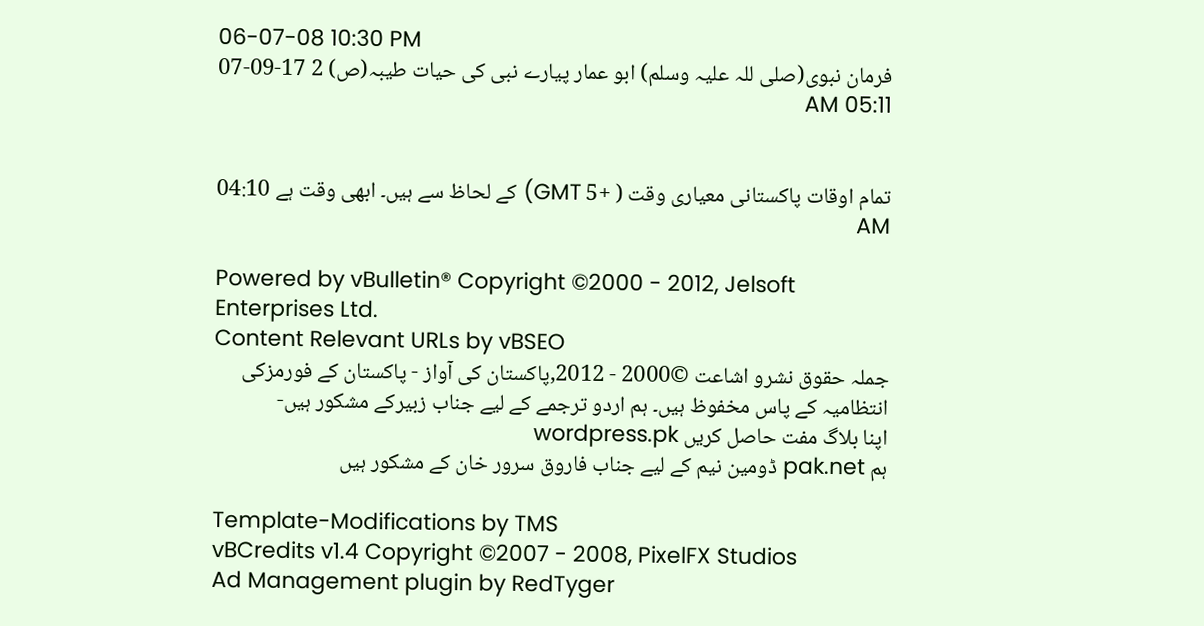06-07-08 10:30 PM
فرمان نبوی(صلی للہ علیہ وسلم) ابو عمار پیارے نبی کی حیات طیبہ(ص) 2 17-09-07 05:11 AM


تمام اوقات پاکستانی معیاری وقت ( +5 GMT) کے لحاظ سے ہیں۔ ابھی وقت ہے 04:10 AM

Powered by vBulletin® Copyright ©2000 - 2012, Jelsoft Enterprises Ltd.
Content Relevant URLs by vBSEO
جملہ حقوق نشرو اشاعت ©2000 - 2012,پاکستان کی آواز - پاکستان کے فورمزکی انتظامیہ کے پاس مخفوظ ہیں۔ ہم اردو ترجمے کے لیے جناب زبیرکے مشکور ہیں-
اپنا بلاگ مفت حاصل کریں wordpress.pk
ہم pak.net ڈومین نیم کے لیے جناب فاروق سرور خان کے مشکور ہیں

Template-Modifications by TMS
vBCredits v1.4 Copyright ©2007 - 2008, PixelFX Studios
Ad Management plugin by RedTyger